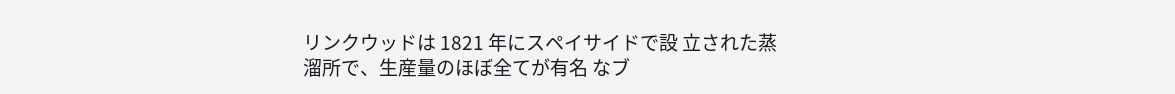リンクウッドは 1821 年にスペイサイドで設 立された蒸溜所で、生産量のほぼ全てが有名 なブ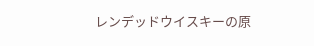レンデッドウイスキーの原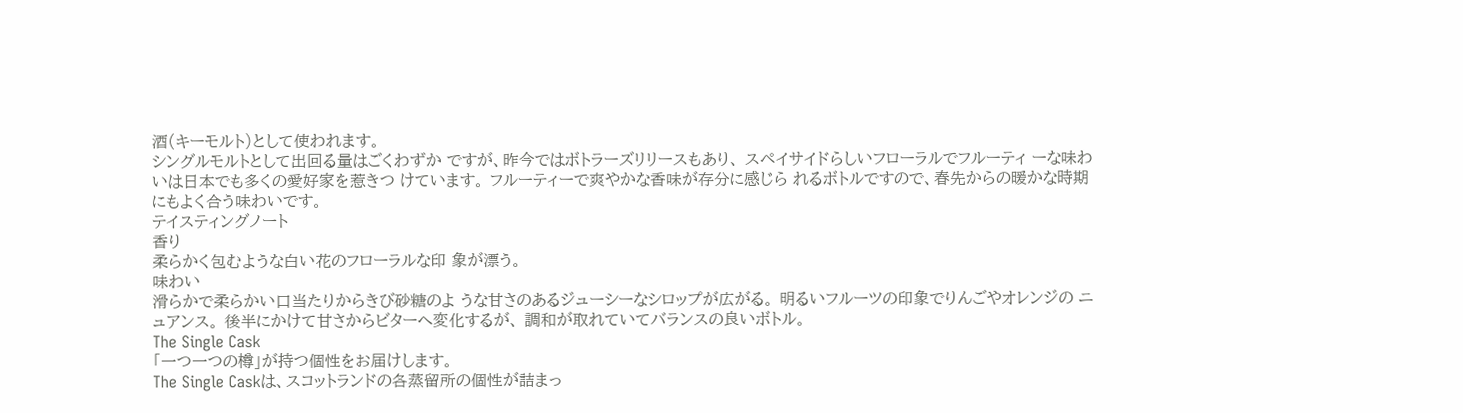酒(キーモルト)として使われます。
シングルモルトとして出回る量はごくわずか ですが、昨今ではボトラーズリリースもあり、 スペイサイドらしいフローラルでフルーティ ーな味わいは日本でも多くの愛好家を惹きつ けています。 フルーティーで爽やかな香味が存分に感じら れるボトルですので、春先からの暖かな時期 にもよく合う味わいです。
テイスティングノート
香り
柔らかく包むような白い花のフローラルな印 象が漂う。
味わい
滑らかで柔らかい口当たりからきび砂糖のよ うな甘さのあるジューシーなシロップが広がる。 明るいフルーツの印象でりんごやオレンジの ニュアンス。 後半にかけて甘さからビターへ変化するが、 調和が取れていてバランスの良いボトル。
The Single Cask
「一つ一つの樽」が持つ個性をお届けします。
The Single Caskは、スコットランドの各蒸留所の個性が詰まっ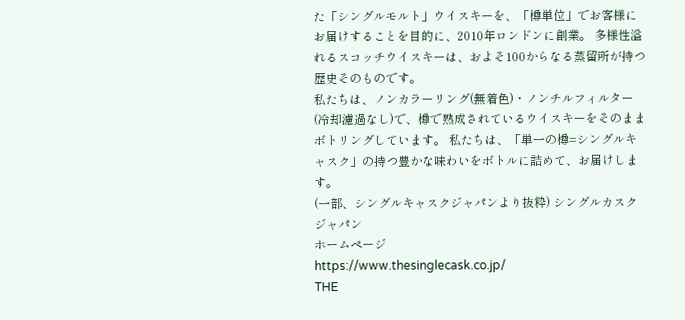た「シングルモルト」ウイスキーを、「樽単位」でお客様にお届けすることを目的に、2010年ロンドンに創業。 多様性溢れるスコッチウイスキーは、およそ100からなる蒸留所が持つ歴史そのものです。
私たちは、ノンカラーリング(無着色)・ノンチルフィルター(冷却濾過なし)で、樽で熟成されているウイスキーをそのままボトリングしています。 私たちは、「単一の樽=シングルキャスク」の持つ豊かな味わいをボトルに詰めて、お届けします。
(一部、シングルキャスクジャパンより抜粋) シングルカスクジャパン
ホームページ
https://www.thesinglecask.co.jp/
THE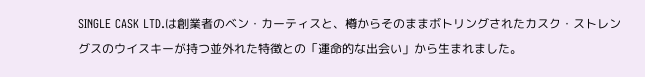SINGLE CASK LTD.は創業者のベン・カーティスと、樽からそのままボトリングされたカスク・ストレングスのウイスキーが持つ並外れた特徴との「運命的な出会い」から生まれました。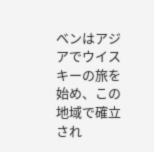ベンはアジアでウイスキーの旅を始め、この地域で確立され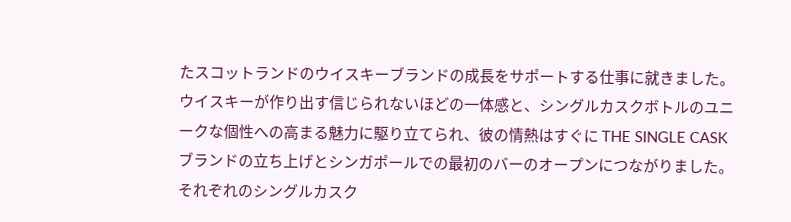たスコットランドのウイスキーブランドの成長をサポートする仕事に就きました。 ウイスキーが作り出す信じられないほどの一体感と、シングルカスクボトルのユニークな個性への高まる魅力に駆り立てられ、彼の情熱はすぐに THE SINGLE CASK ブランドの立ち上げとシンガポールでの最初のバーのオープンにつながりました。 それぞれのシングルカスク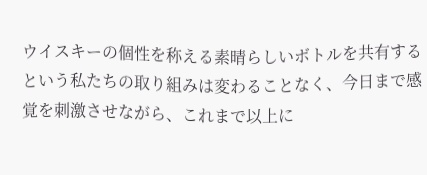ウイスキーの個性を称える素晴らしいボトルを共有するという私たちの取り組みは変わることなく、今日まで感覚を刺激させながら、これまで以上に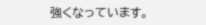強くなっています。